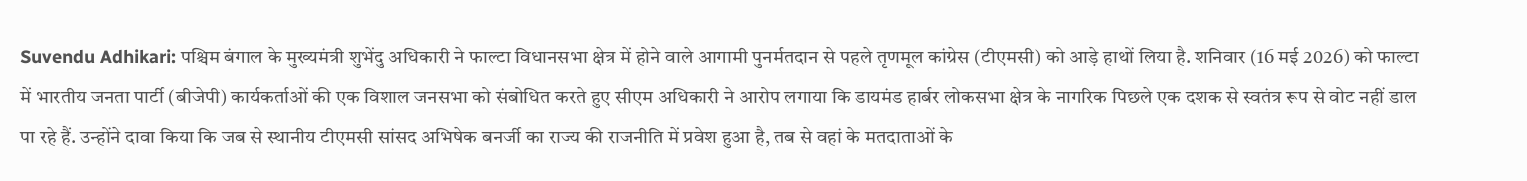Suvendu Adhikari: पश्चिम बंगाल के मुख्यमंत्री शुभेंदु अधिकारी ने फाल्टा विधानसभा क्षेत्र में होने वाले आगामी पुनर्मतदान से पहले तृणमूल कांग्रेस (टीएमसी) को आड़े हाथों लिया है. शनिवार (16 मई 2026) को फाल्टा में भारतीय जनता पार्टी (बीजेपी) कार्यकर्ताओं की एक विशाल जनसभा को संबोधित करते हुए सीएम अधिकारी ने आरोप लगाया कि डायमंड हार्बर लोकसभा क्षेत्र के नागरिक पिछले एक दशक से स्वतंत्र रूप से वोट नहीं डाल पा रहे हैं. उन्होंने दावा किया कि जब से स्थानीय टीएमसी सांसद अभिषेक बनर्जी का राज्य की राजनीति में प्रवेश हुआ है, तब से वहां के मतदाताओं के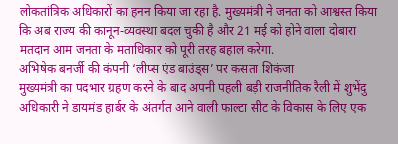लोकतांत्रिक अधिकारों का हनन किया जा रहा है. मुख्यमंत्री ने जनता को आश्वस्त किया कि अब राज्य की कानून-व्यवस्था बदल चुकी है और 21 मई को होने वाला दोबारा मतदान आम जनता के मताधिकार को पूरी तरह बहाल करेगा.
अभिषेक बनर्जी की कंपनी ‘लीप्स एंड बाउंड्स’ पर कसता शिकंजा
मुख्यमंत्री का पदभार ग्रहण करने के बाद अपनी पहली बड़ी राजनीतिक रैली में शुभेंदु अधिकारी ने डायमंड हार्बर के अंतर्गत आने वाली फाल्टा सीट के विकास के लिए एक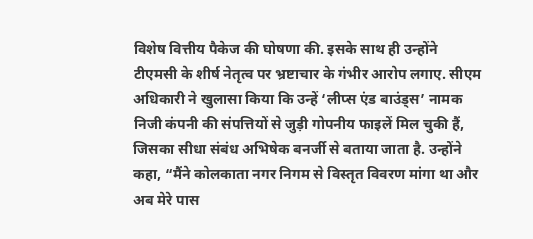विशेष वित्तीय पैकेज की घोषणा की. इसके साथ ही उन्होंने टीएमसी के शीर्ष नेतृत्व पर भ्रष्टाचार के गंभीर आरोप लगाए. सीएम अधिकारी ने खुलासा किया कि उन्हें ‘लीप्स एंड बाउंड्स’ नामक निजी कंपनी की संपत्तियों से जुड़ी गोपनीय फाइलें मिल चुकी हैं, जिसका सीधा संबंध अभिषेक बनर्जी से बताया जाता है. उन्होंने कहा, “मैंने कोलकाता नगर निगम से विस्तृत विवरण मांगा था और अब मेरे पास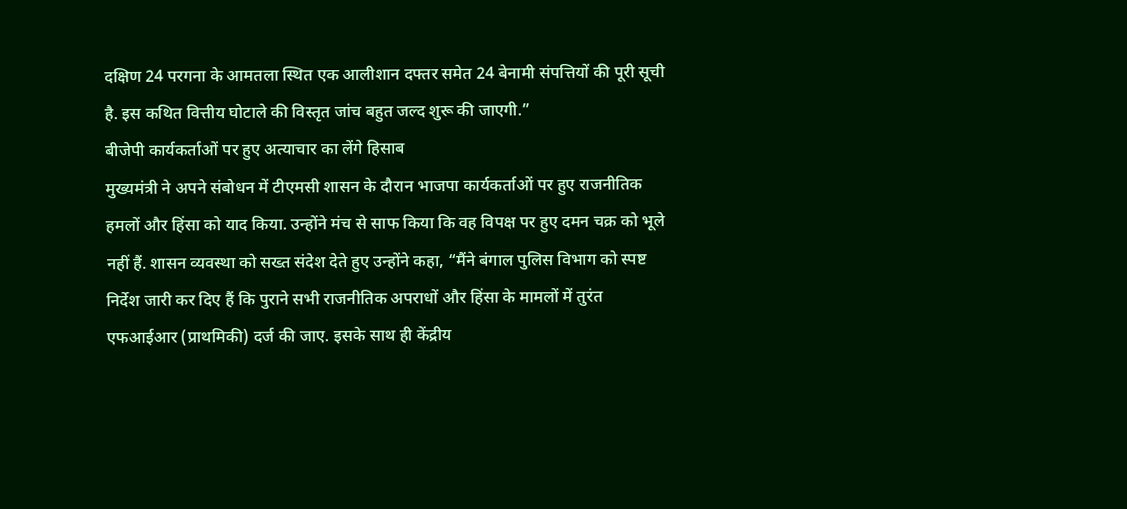दक्षिण 24 परगना के आमतला स्थित एक आलीशान दफ्तर समेत 24 बेनामी संपत्तियों की पूरी सूची है. इस कथित वित्तीय घोटाले की विस्तृत जांच बहुत जल्द शुरू की जाएगी.”
बीजेपी कार्यकर्ताओं पर हुए अत्याचार का लेंगे हिसाब
मुख्यमंत्री ने अपने संबोधन में टीएमसी शासन के दौरान भाजपा कार्यकर्ताओं पर हुए राजनीतिक हमलों और हिंसा को याद किया. उन्होंने मंच से साफ किया कि वह विपक्ष पर हुए दमन चक्र को भूले नहीं हैं. शासन व्यवस्था को सख्त संदेश देते हुए उन्होंने कहा, “मैंने बंगाल पुलिस विभाग को स्पष्ट निर्देश जारी कर दिए हैं कि पुराने सभी राजनीतिक अपराधों और हिंसा के मामलों में तुरंत एफआईआर (प्राथमिकी) दर्ज की जाए. इसके साथ ही केंद्रीय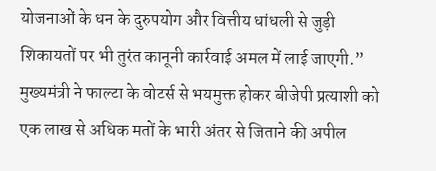योजनाओं के धन के दुरुपयोग और वित्तीय धांधली से जुड़ी शिकायतों पर भी तुरंत कानूनी कार्रवाई अमल में लाई जाएगी.” मुख्यमंत्री ने फाल्टा के वोटर्स से भयमुक्त होकर बीजेपी प्रत्याशी को एक लाख से अधिक मतों के भारी अंतर से जिताने की अपील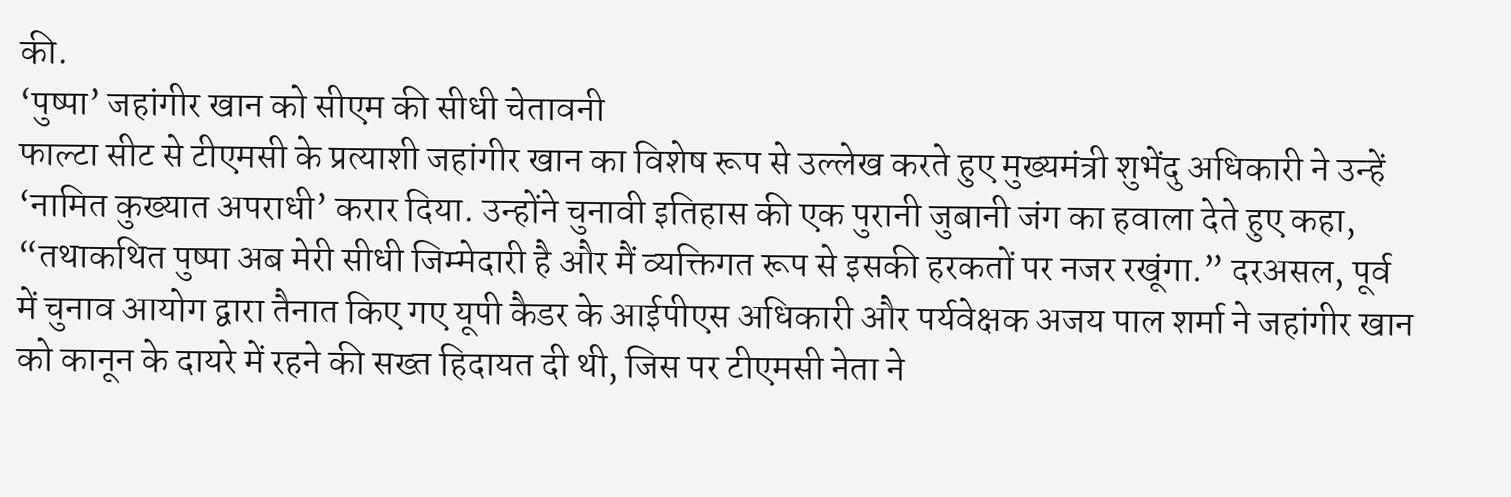की.
‘पुष्पा’ जहांगीर खान को सीएम की सीधी चेतावनी
फाल्टा सीट से टीएमसी के प्रत्याशी जहांगीर खान का विशेष रूप से उल्लेख करते हुए मुख्यमंत्री शुभेंदु अधिकारी ने उन्हें ‘नामित कुख्यात अपराधी’ करार दिया. उन्होंने चुनावी इतिहास की एक पुरानी जुबानी जंग का हवाला देते हुए कहा, “तथाकथित पुष्पा अब मेरी सीधी जिम्मेदारी है और मैं व्यक्तिगत रूप से इसकी हरकतों पर नजर रखूंगा.” दरअसल, पूर्व में चुनाव आयोग द्वारा तैनात किए गए यूपी कैडर के आईपीएस अधिकारी और पर्यवेक्षक अजय पाल शर्मा ने जहांगीर खान को कानून के दायरे में रहने की सख्त हिदायत दी थी, जिस पर टीएमसी नेता ने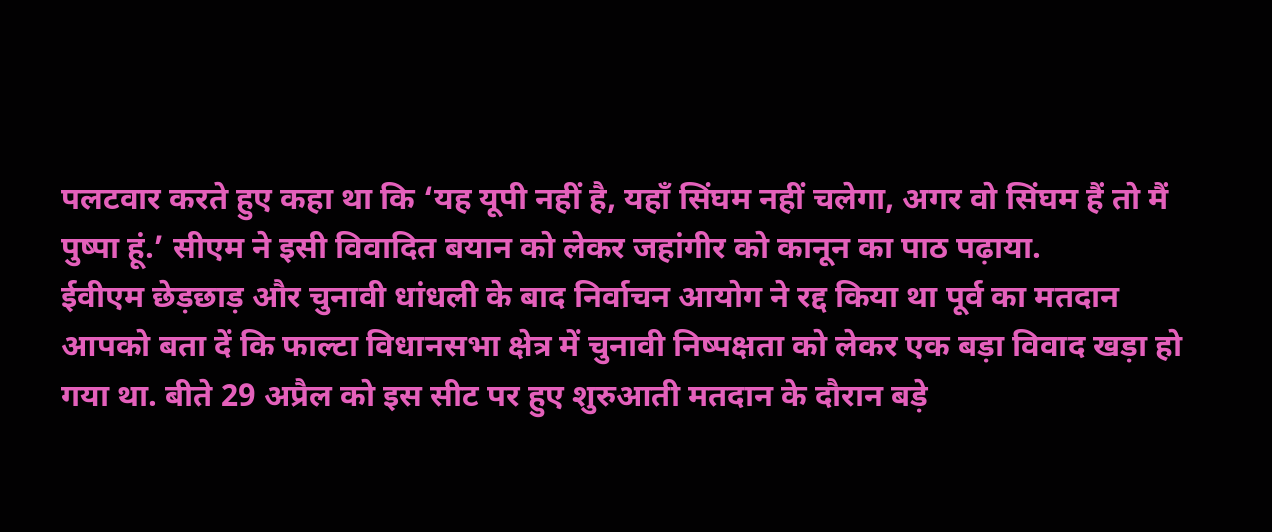पलटवार करते हुए कहा था कि ‘यह यूपी नहीं है, यहाँ सिंघम नहीं चलेगा, अगर वो सिंघम हैं तो मैं पुष्पा हूं.’ सीएम ने इसी विवादित बयान को लेकर जहांगीर को कानून का पाठ पढ़ाया.
ईवीएम छेड़छाड़ और चुनावी धांधली के बाद निर्वाचन आयोग ने रद्द किया था पूर्व का मतदान
आपको बता दें कि फाल्टा विधानसभा क्षेत्र में चुनावी निष्पक्षता को लेकर एक बड़ा विवाद खड़ा हो गया था. बीते 29 अप्रैल को इस सीट पर हुए शुरुआती मतदान के दौरान बड़े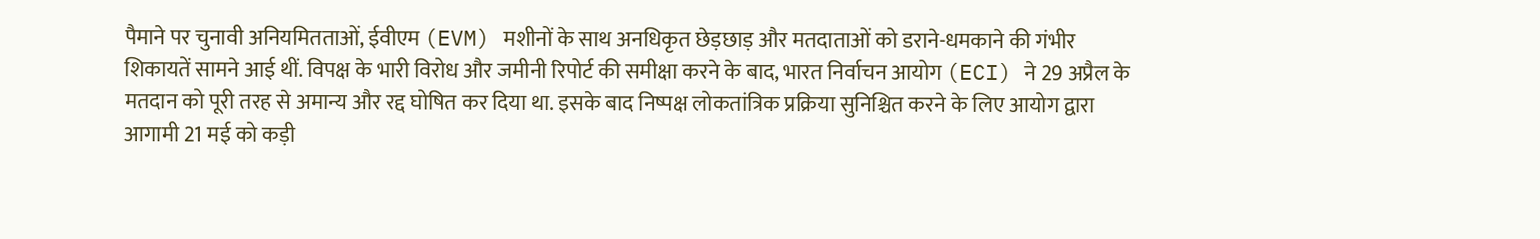पैमाने पर चुनावी अनियमितताओं, ईवीएम (EVM) मशीनों के साथ अनधिकृत छेड़छाड़ और मतदाताओं को डराने-धमकाने की गंभीर शिकायतें सामने आई थीं. विपक्ष के भारी विरोध और जमीनी रिपोर्ट की समीक्षा करने के बाद, भारत निर्वाचन आयोग (ECI) ने 29 अप्रैल के मतदान को पूरी तरह से अमान्य और रद्द घोषित कर दिया था. इसके बाद निष्पक्ष लोकतांत्रिक प्रक्रिया सुनिश्चित करने के लिए आयोग द्वारा आगामी 21 मई को कड़ी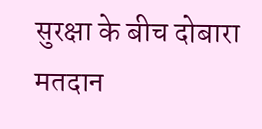सुरक्षा के बीच दोबारा मतदान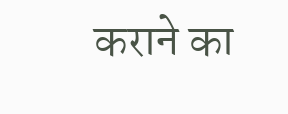कराने का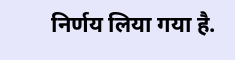निर्णय लिया गया है.